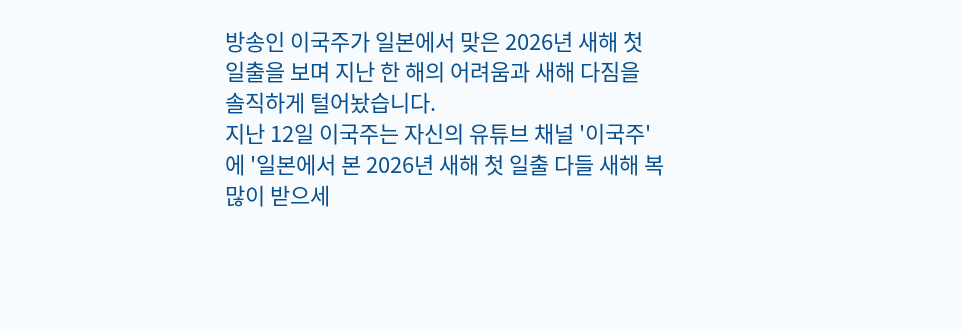방송인 이국주가 일본에서 맞은 2026년 새해 첫 일출을 보며 지난 한 해의 어려움과 새해 다짐을 솔직하게 털어놨습니다.
지난 12일 이국주는 자신의 유튜브 채널 '이국주'에 '일본에서 본 2026년 새해 첫 일출 다들 새해 복 많이 받으세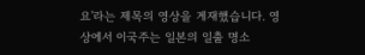요'라는 제목의 영상을 게재했습니다. 영상에서 이국주는 일본의 일출 명소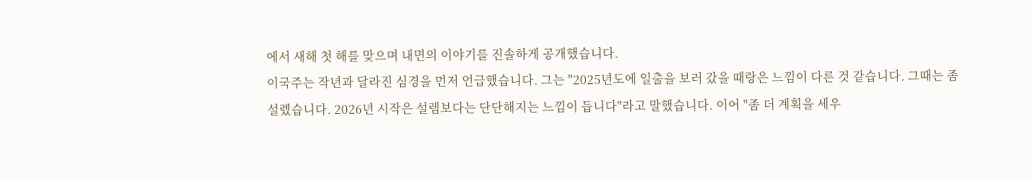에서 새해 첫 해를 맞으며 내면의 이야기를 진솔하게 공개했습니다.
이국주는 작년과 달라진 심경을 먼저 언급했습니다. 그는 "2025년도에 일출을 보러 갔을 때랑은 느낌이 다른 것 같습니다. 그때는 좀 설렜습니다. 2026년 시작은 설렘보다는 단단해지는 느낌이 듭니다"라고 말했습니다. 이어 "좀 더 계획을 세우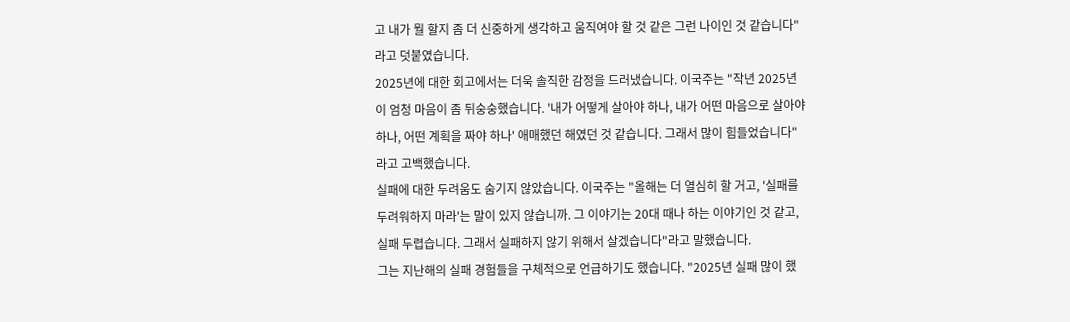고 내가 뭘 할지 좀 더 신중하게 생각하고 움직여야 할 것 같은 그런 나이인 것 같습니다"라고 덧붙였습니다.
2025년에 대한 회고에서는 더욱 솔직한 감정을 드러냈습니다. 이국주는 "작년 2025년이 엄청 마음이 좀 뒤숭숭했습니다. '내가 어떻게 살아야 하나, 내가 어떤 마음으로 살아야 하나, 어떤 계획을 짜야 하나' 애매했던 해였던 것 같습니다. 그래서 많이 힘들었습니다"라고 고백했습니다.
실패에 대한 두려움도 숨기지 않았습니다. 이국주는 "올해는 더 열심히 할 거고, '실패를 두려워하지 마라'는 말이 있지 않습니까. 그 이야기는 20대 때나 하는 이야기인 것 같고, 실패 두렵습니다. 그래서 실패하지 않기 위해서 살겠습니다"라고 말했습니다.
그는 지난해의 실패 경험들을 구체적으로 언급하기도 했습니다. "2025년 실패 많이 했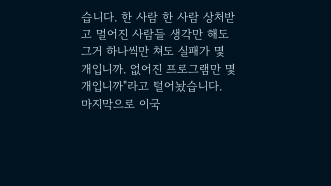습니다. 한 사람 한 사람 상처받고 멀어진 사람들 생각만 해도 그거 하나씩만 쳐도 실패가 몇 개입니까. 없어진 프로그램만 몇 개입니까"라고 털어놨습니다. 마지막으로 이국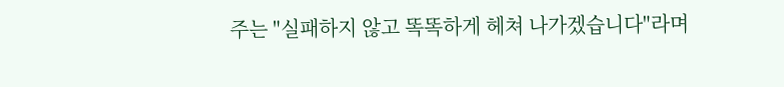주는 "실패하지 않고 똑똑하게 헤쳐 나가겠습니다"라며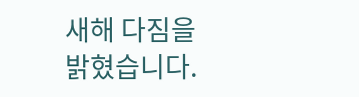새해 다짐을 밝혔습니다.